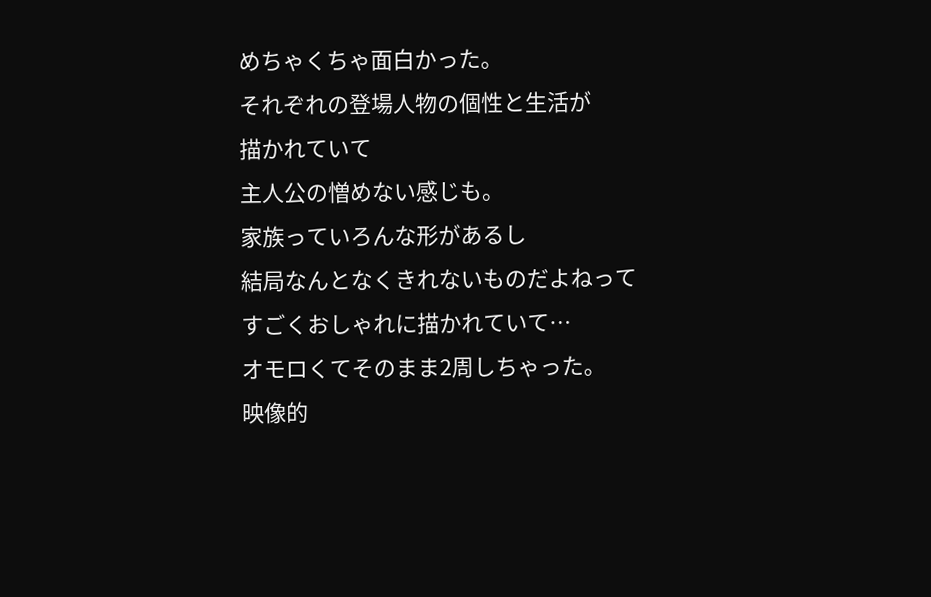めちゃくちゃ面白かった。
それぞれの登場人物の個性と生活が
描かれていて
主人公の憎めない感じも。
家族っていろんな形があるし
結局なんとなくきれないものだよねって
すごくおしゃれに描かれていて…
オモロくてそのまま2周しちゃった。
映像的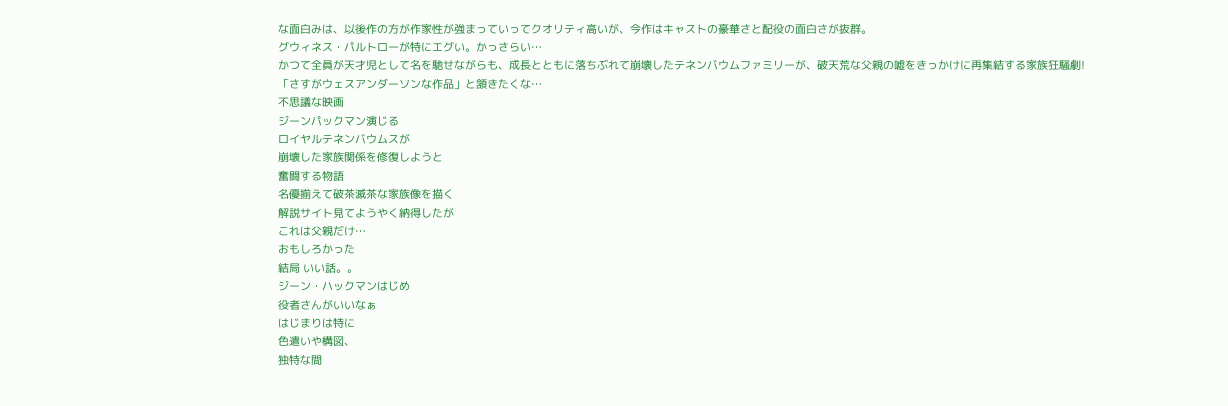な面白みは、以後作の方が作家性が強まっていってクオリティ高いが、今作はキャストの豪華さと配役の面白さが抜群。
グウィネス・パルトローが特にエグい。かっさらい…
かつて全員が天才児として名を馳せながらも、成長とともに落ちぶれて崩壊したテネンバウムファミリーが、破天荒な父親の嘘をきっかけに再集結する家族狂騒劇!
「さすがウェスアンダーソンな作品」と頷きたくな…
不思議な映画
ジーンパックマン演じる
ロイヤルテネンバウムスが
崩壊した家族関係を修復しようと
奮闘する物語
名優揃えて破茶滅茶な家族像を描く
解説サイト見てようやく納得したが
これは父親だけ…
おもしろかった
結局 いい話。。
ジーン・ハックマンはじめ
役者さんがいいなぁ
はじまりは特に
色遣いや構図、
独特な間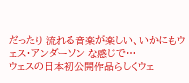だったり 流れる音楽が楽しい、いかにもウェス・アンダーソン な感じで…
ウェスの日本初公開作品らしくウェ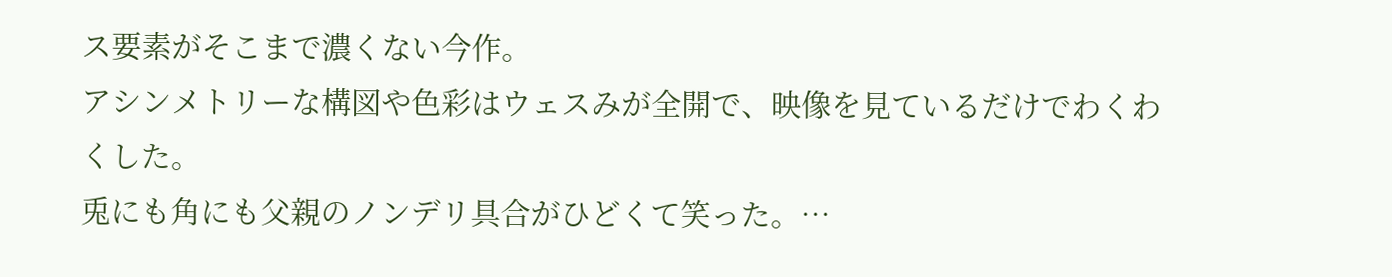ス要素がそこまで濃くない今作。
アシンメトリーな構図や色彩はウェスみが全開で、映像を見ているだけでわくわくした。
兎にも角にも父親のノンデリ具合がひどくて笑った。…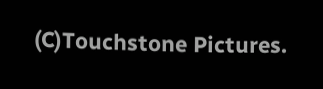(C)Touchstone Pictures.